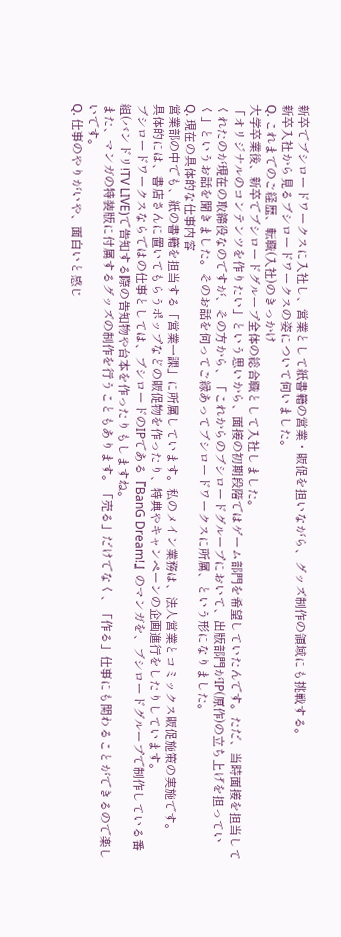新卒でブシロードワークスに入社し、営業として紙書籍の営業・販促を担いながら、グッズ制作の領域にも挑戦する。
新卒入社から見るブシロードワークスの姿について伺いました。
Q. これまでのご経歴、転職(入社)のきっかけ
大学卒業後、新卒でブシロードグループ全体の総合職として入社しました。
「オリジナルのコンテンツを作りたい」という思いから、面接の初期段階ではゲーム部門を希望していたんです。ただ、当時面接を担当してくれたのが現在の取締役なのですが、その方から、「これからのブシロードグループにおいて、出版部門がIP(原作)の立ち上げを担っていく」というお話を聞きました。そのお話を伺ってご縁あってブシロードワークスに所属、という形になりました。
Q. 現在の具体的な仕事内容
営業部の中でも、紙の書籍を担当する「営業一課」に所属しています。私のメイン業務は、法人営業とコミックス販促施策の実施です。
具体的には、書店さんに置いてもらうポップなどの販促物を作ったり、特典やキャンペーンの企画進行をしたりしています。
ブシロードワークスならではの仕事としては、ブシロードのIPである『BanG Dream!』のマンガを、ブシロードグループで制作している番組(バンドリ!TV LIVE)で告知する際の告知物や台本を作ったりもしますね。
また、マンガの特装版に付属するグッズの制作を行うこともあります。「売る」だけでなく、「作る」仕事にも関わることができるので楽しいです。
Q. 仕事のやりがいや、面白いと感じ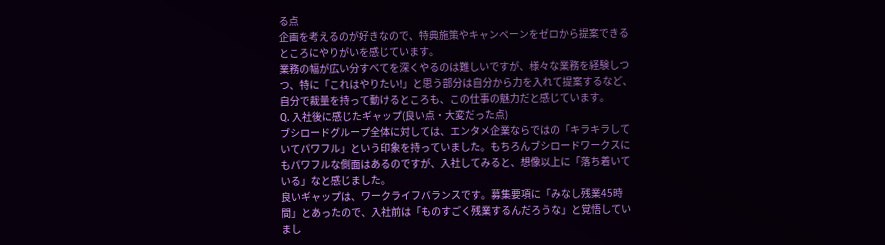る点
企画を考えるのが好きなので、特典施策やキャンペーンをゼロから提案できるところにやりがいを感じています。
業務の幅が広い分すべてを深くやるのは難しいですが、様々な業務を経験しつつ、特に「これはやりたい!」と思う部分は自分から力を入れて提案するなど、自分で裁量を持って動けるところも、この仕事の魅力だと感じています。
Q. 入社後に感じたギャップ(良い点・大変だった点)
ブシロードグループ全体に対しては、エンタメ企業ならではの「キラキラしていてパワフル」という印象を持っていました。もちろんブシロードワークスにもパワフルな側面はあるのですが、入社してみると、想像以上に「落ち着いている」なと感じました。
良いギャップは、ワークライフバランスです。募集要項に「みなし残業45時間」とあったので、入社前は「ものすごく残業するんだろうな」と覚悟していまし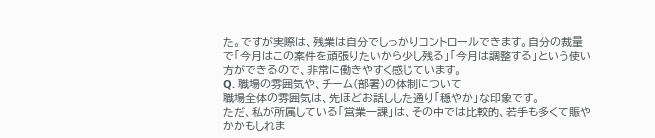た。ですが実際は、残業は自分でしっかりコントロールできます。自分の裁量で「今月はこの案件を頑張りたいから少し残る」「今月は調整する」という使い方ができるので、非常に働きやすく感じています。
Q. 職場の雰囲気や、チーム(部署)の体制について
職場全体の雰囲気は、先ほどお話しした通り「穏やか」な印象です。
ただ、私が所属している「営業一課」は、その中では比較的、若手も多くて賑やかかもしれま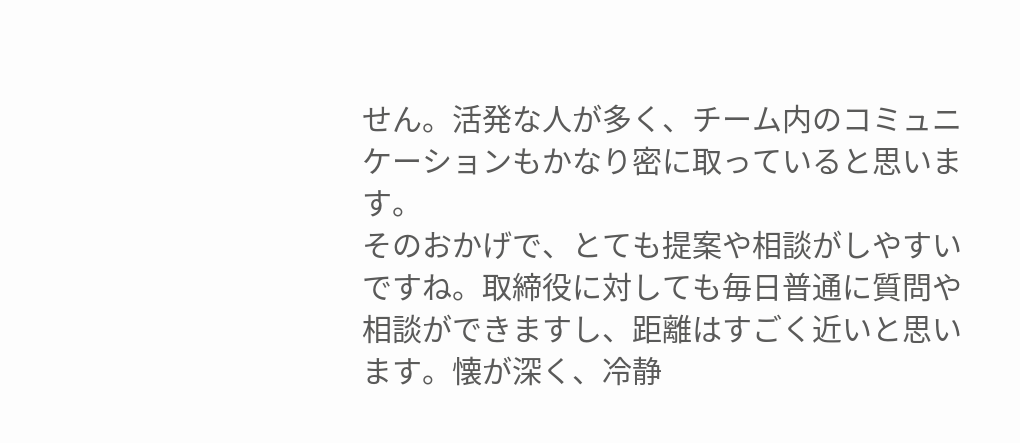せん。活発な人が多く、チーム内のコミュニケーションもかなり密に取っていると思います。
そのおかげで、とても提案や相談がしやすいですね。取締役に対しても毎日普通に質問や相談ができますし、距離はすごく近いと思います。懐が深く、冷静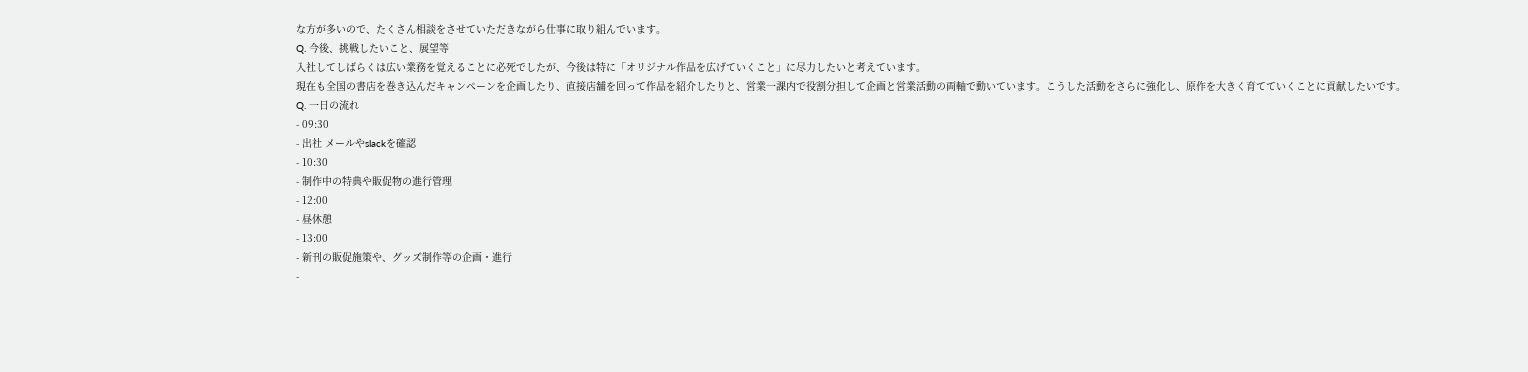な方が多いので、たくさん相談をさせていただきながら仕事に取り組んでいます。
Q. 今後、挑戦したいこと、展望等
入社してしばらくは広い業務を覚えることに必死でしたが、今後は特に「オリジナル作品を広げていくこと」に尽力したいと考えています。
現在も全国の書店を巻き込んだキャンペーンを企画したり、直接店舗を回って作品を紹介したりと、営業一課内で役割分担して企画と営業活動の両軸で動いています。こうした活動をさらに強化し、原作を大きく育てていくことに貢献したいです。
Q. 一日の流れ
- 09:30
- 出社 メールやslackを確認
- 10:30
- 制作中の特典や販促物の進行管理
- 12:00
- 昼休憩
- 13:00
- 新刊の販促施策や、グッズ制作等の企画・進行
-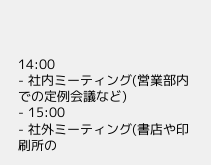14:00
- 社内ミーティング(営業部内での定例会議など)
- 15:00
- 社外ミーティング(書店や印刷所の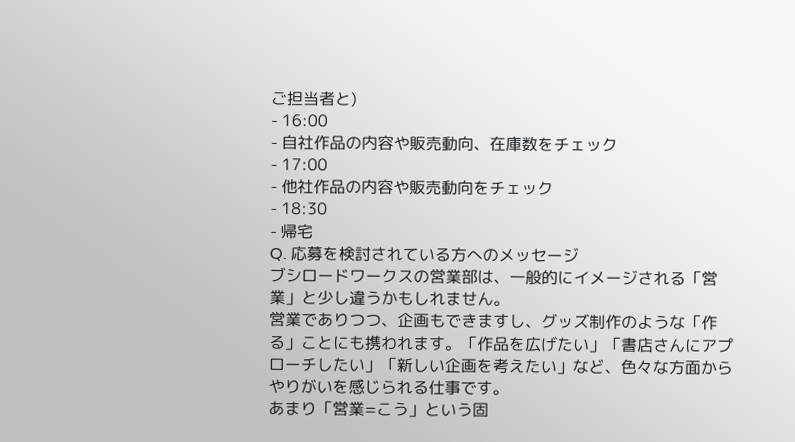ご担当者と)
- 16:00
- 自社作品の内容や販売動向、在庫数をチェック
- 17:00
- 他社作品の内容や販売動向をチェック
- 18:30
- 帰宅
Q. 応募を検討されている方へのメッセージ
ブシロードワークスの営業部は、一般的にイメージされる「営業」と少し違うかもしれません。
営業でありつつ、企画もできますし、グッズ制作のような「作る」ことにも携われます。「作品を広げたい」「書店さんにアプローチしたい」「新しい企画を考えたい」など、色々な方面からやりがいを感じられる仕事です。
あまり「営業=こう」という固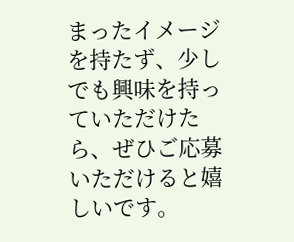まったイメージを持たず、少しでも興味を持っていただけたら、ぜひご応募いただけると嬉しいです。